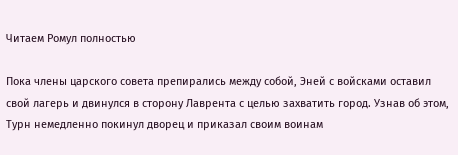Читаем Ромул полностью

Пока члены царского совета препирались между собой, Эней с войсками оставил свой лагерь и двинулся в сторону Лаврента с целью захватить город. Узнав об этом, Турн немедленно покинул дворец и приказал своим воинам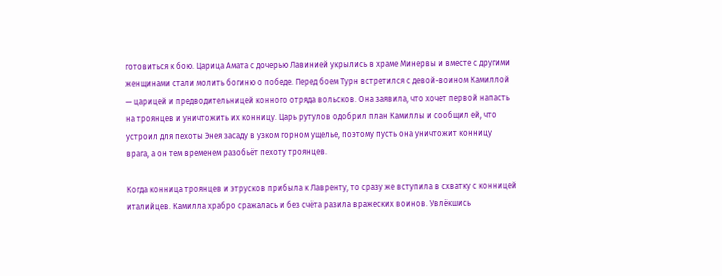готовиться к бою. Царица Амата с дочерью Лавинией укрылись в храме Минервы и вместе с другими женщинами стали молить богиню о победе. Перед боем Турн встретился с девой-воином Камиллой — царицей и предводительницей конного отряда вольсков. Она заявила, что хочет первой напасть на троянцев и уничтожить их конницу. Царь рутулов одобрил план Камиллы и сообщил ей, что устроил для пехоты Энея засаду в узком горном ущелье, поэтому пусть она уничтожит конницу врага, а он тем временем разобьёт пехоту троянцев.

Когда конница троянцев и этрусков прибыла к Лавренту, то сразу же вступила в схватку с конницей италийцев. Камилла храбро сражалась и без счёта разила вражеских воинов. Увлёкшись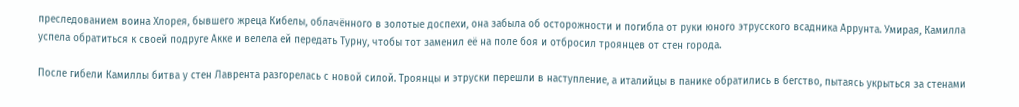преследованием воина Хлорея, бывшего жреца Кибелы, облачённого в золотые доспехи, она забыла об осторожности и погибла от руки юного этрусского всадника Аррунта. Умирая, Камилла успела обратиться к своей подруге Акке и велела ей передать Турну, чтобы тот заменил её на поле боя и отбросил троянцев от стен города.

После гибели Камиллы битва у стен Лаврента разгорелась с новой силой. Троянцы и этруски перешли в наступление, а италийцы в панике обратились в бегство, пытаясь укрыться за стенами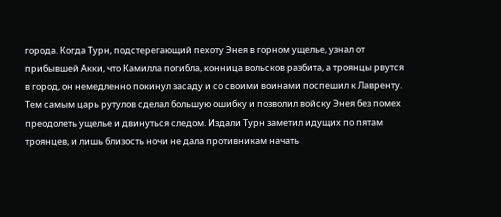города. Когда Турн, подстерегающий пехоту Энея в горном ущелье, узнал от прибывшей Акки, что Камилла погибла, конница вольсков разбита, а троянцы рвутся в город, он немедленно покинул засаду и со своими воинами поспешил к Лавренту. Тем самым царь рутулов сделал большую ошибку и позволил войску Энея без помех преодолеть ущелье и двинуться следом. Издали Турн заметил идущих по пятам троянцев, и лишь близость ночи не дала противникам начать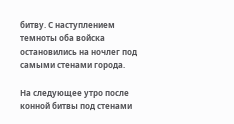битву. С наступлением темноты оба войска остановились на ночлег под самыми стенами города.

На следующее утро после конной битвы под стенами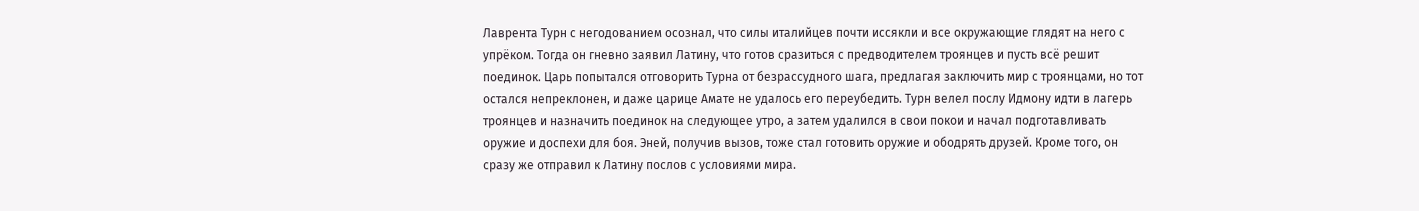Лаврента Турн с негодованием осознал, что силы италийцев почти иссякли и все окружающие глядят на него с упрёком. Тогда он гневно заявил Латину, что готов сразиться с предводителем троянцев и пусть всё решит поединок. Царь попытался отговорить Турна от безрассудного шага, предлагая заключить мир с троянцами, но тот остался непреклонен, и даже царице Амате не удалось его переубедить. Турн велел послу Идмону идти в лагерь троянцев и назначить поединок на следующее утро, а затем удалился в свои покои и начал подготавливать оружие и доспехи для боя. Эней, получив вызов, тоже стал готовить оружие и ободрять друзей. Кроме того, он сразу же отправил к Латину послов с условиями мира.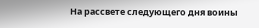На рассвете следующего дня воины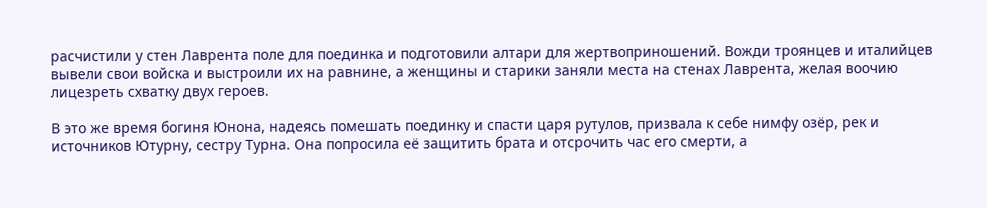расчистили у стен Лаврента поле для поединка и подготовили алтари для жертвоприношений. Вожди троянцев и италийцев вывели свои войска и выстроили их на равнине, а женщины и старики заняли места на стенах Лаврента, желая воочию лицезреть схватку двух героев.

В это же время богиня Юнона, надеясь помешать поединку и спасти царя рутулов, призвала к себе нимфу озёр, рек и источников Ютурну, сестру Турна. Она попросила её защитить брата и отсрочить час его смерти, а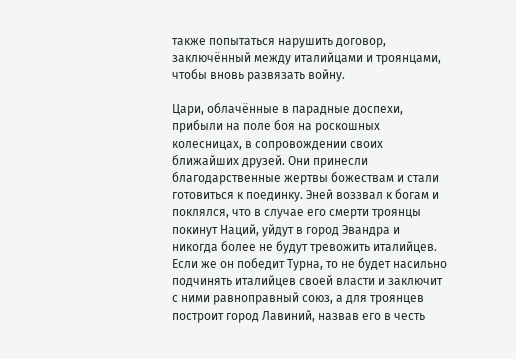также попытаться нарушить договор, заключённый между италийцами и троянцами, чтобы вновь развязать войну.

Цари, облачённые в парадные доспехи, прибыли на поле боя на роскошных колесницах, в сопровождении своих ближайших друзей. Они принесли благодарственные жертвы божествам и стали готовиться к поединку. Эней воззвал к богам и поклялся, что в случае его смерти троянцы покинут Наций, уйдут в город Эвандра и никогда более не будут тревожить италийцев. Если же он победит Турна, то не будет насильно подчинять италийцев своей власти и заключит с ними равноправный союз, а для троянцев построит город Лавиний, назвав его в честь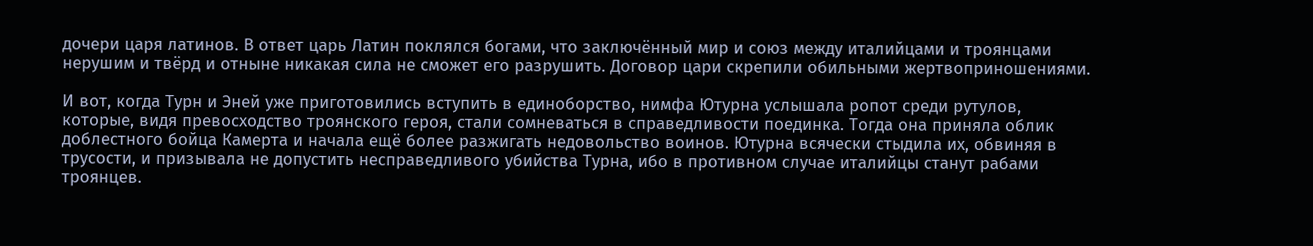дочери царя латинов. В ответ царь Латин поклялся богами, что заключённый мир и союз между италийцами и троянцами нерушим и твёрд и отныне никакая сила не сможет его разрушить. Договор цари скрепили обильными жертвоприношениями.

И вот, когда Турн и Эней уже приготовились вступить в единоборство, нимфа Ютурна услышала ропот среди рутулов, которые, видя превосходство троянского героя, стали сомневаться в справедливости поединка. Тогда она приняла облик доблестного бойца Камерта и начала ещё более разжигать недовольство воинов. Ютурна всячески стыдила их, обвиняя в трусости, и призывала не допустить несправедливого убийства Турна, ибо в противном случае италийцы станут рабами троянцев.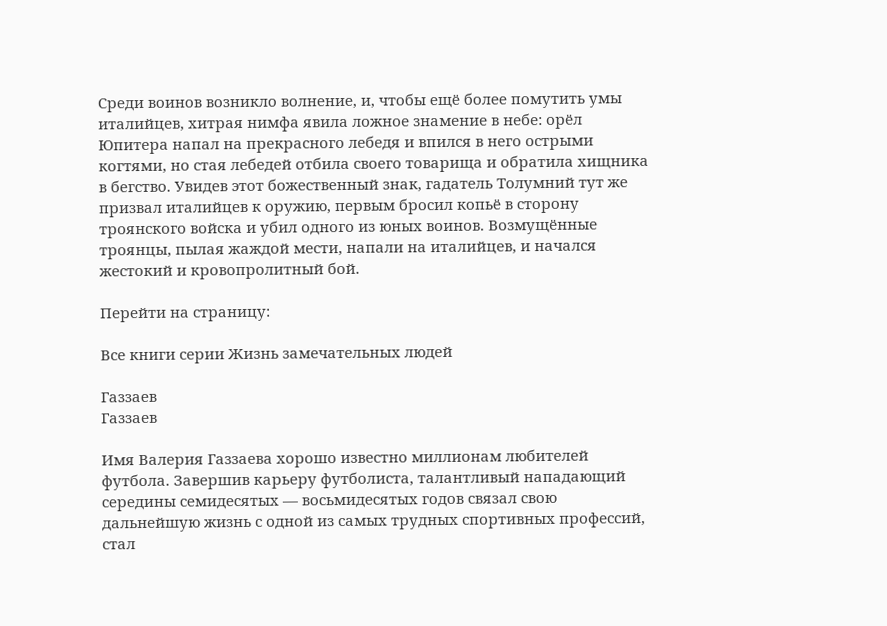Среди воинов возникло волнение, и, чтобы ещё более помутить умы италийцев, хитрая нимфа явила ложное знамение в небе: орёл Юпитера напал на прекрасного лебедя и впился в него острыми когтями, но стая лебедей отбила своего товарища и обратила хищника в бегство. Увидев этот божественный знак, гадатель Толумний тут же призвал италийцев к оружию, первым бросил копьё в сторону троянского войска и убил одного из юных воинов. Возмущённые троянцы, пылая жаждой мести, напали на италийцев, и начался жестокий и кровопролитный бой.

Перейти на страницу:

Все книги серии Жизнь замечательных людей

Газзаев
Газзаев

Имя Валерия Газзаева хорошо известно миллионам любителей футбола. Завершив карьеру футболиста, талантливый нападающий середины семидесятых — восьмидесятых годов связал свою дальнейшую жизнь с одной из самых трудных спортивных профессий, стал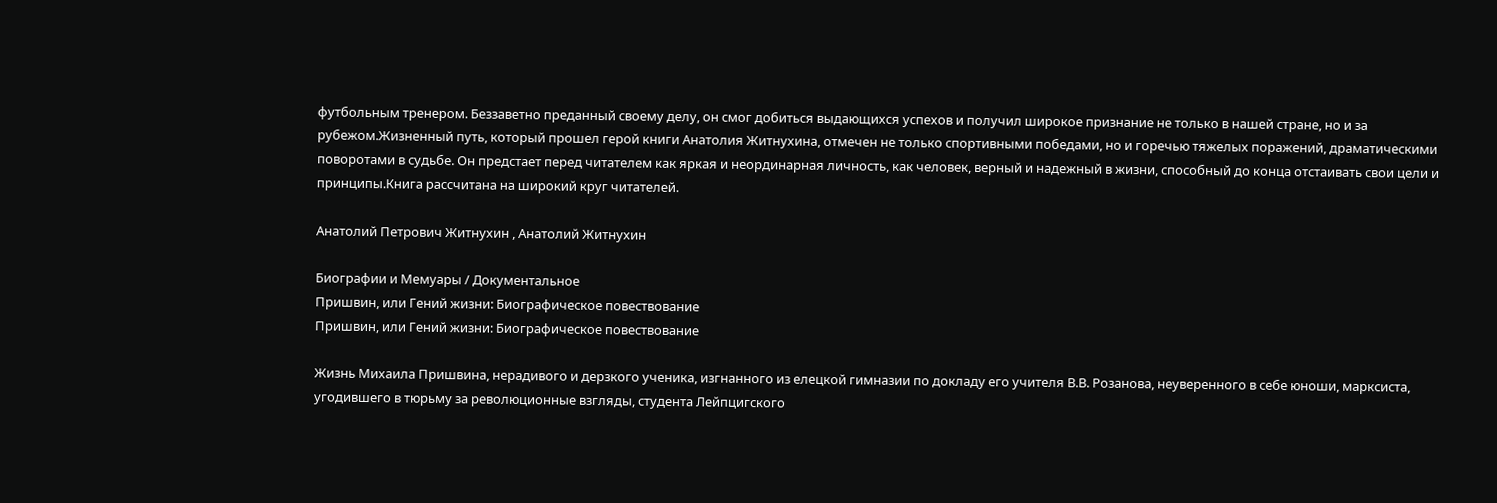футбольным тренером. Беззаветно преданный своему делу, он смог добиться выдающихся успехов и получил широкое признание не только в нашей стране, но и за рубежом.Жизненный путь, который прошел герой книги Анатолия Житнухина, отмечен не только спортивными победами, но и горечью тяжелых поражений, драматическими поворотами в судьбе. Он предстает перед читателем как яркая и неординарная личность, как человек, верный и надежный в жизни, способный до конца отстаивать свои цели и принципы.Книга рассчитана на широкий круг читателей.

Анатолий Петрович Житнухин , Анатолий Житнухин

Биографии и Мемуары / Документальное
Пришвин, или Гений жизни: Биографическое повествование
Пришвин, или Гений жизни: Биографическое повествование

Жизнь Михаила Пришвина, нерадивого и дерзкого ученика, изгнанного из елецкой гимназии по докладу его учителя В.В. Розанова, неуверенного в себе юноши, марксиста, угодившего в тюрьму за революционные взгляды, студента Лейпцигского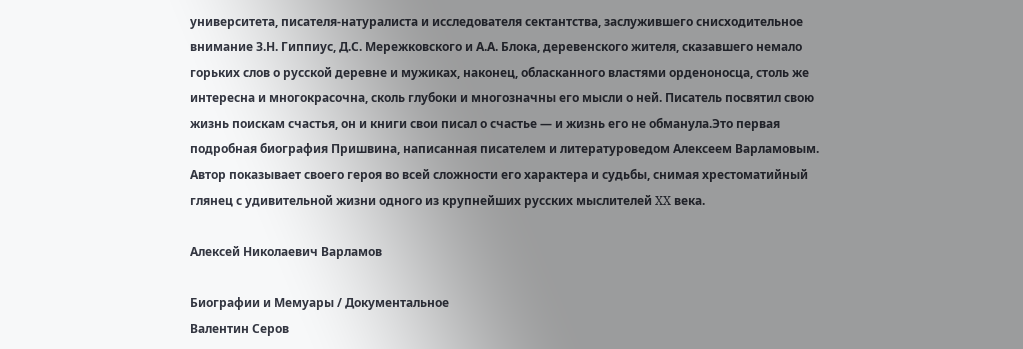университета, писателя-натуралиста и исследователя сектантства, заслужившего снисходительное внимание З.Н. Гиппиус, Д.С. Мережковского и А.А. Блока, деревенского жителя, сказавшего немало горьких слов о русской деревне и мужиках, наконец, обласканного властями орденоносца, столь же интересна и многокрасочна, сколь глубоки и многозначны его мысли о ней. Писатель посвятил свою жизнь поискам счастья, он и книги свои писал о счастье — и жизнь его не обманула.Это первая подробная биография Пришвина, написанная писателем и литературоведом Алексеем Варламовым. Автор показывает своего героя во всей сложности его характера и судьбы, снимая хрестоматийный глянец с удивительной жизни одного из крупнейших русских мыслителей XX века.

Алексей Николаевич Варламов

Биографии и Мемуары / Документальное
Валентин Серов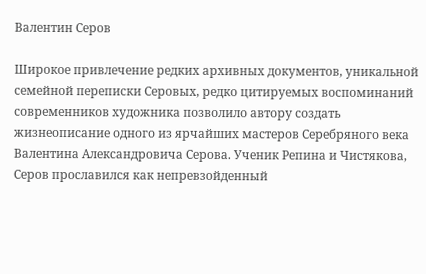Валентин Серов

Широкое привлечение редких архивных документов, уникальной семейной переписки Серовых, редко цитируемых воспоминаний современников художника позволило автору создать жизнеописание одного из ярчайших мастеров Серебряного века Валентина Александровича Серова. Ученик Репина и Чистякова, Серов прославился как непревзойденный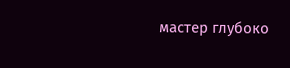мастер глубоко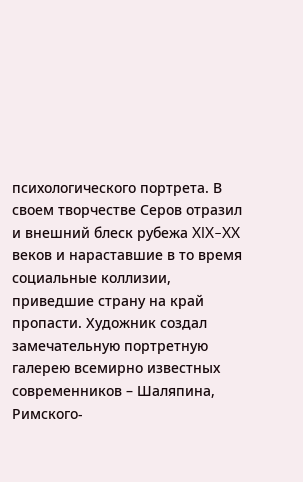психологического портрета. В своем творчестве Серов отразил и внешний блеск рубежа XIX–XX веков и нараставшие в то время социальные коллизии, приведшие страну на край пропасти. Художник создал замечательную портретную галерею всемирно известных современников – Шаляпина, Римского-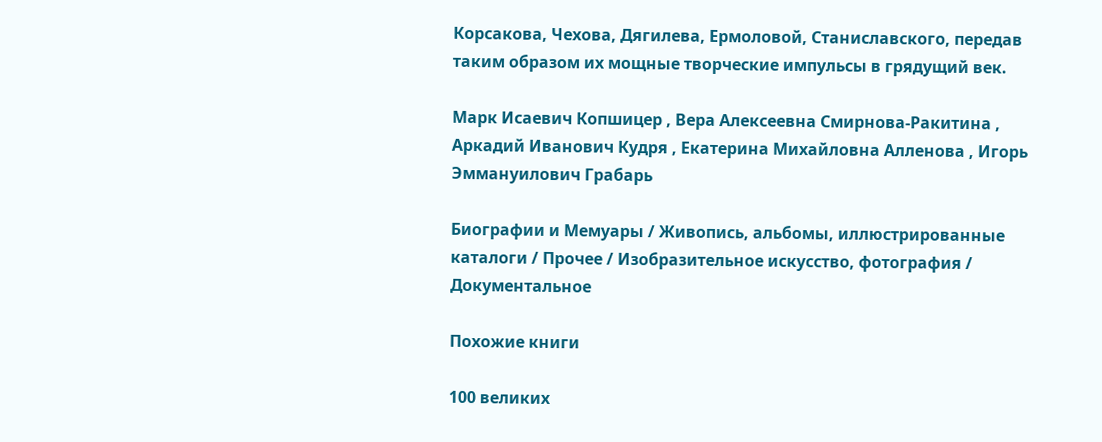Корсакова, Чехова, Дягилева, Ермоловой, Станиславского, передав таким образом их мощные творческие импульсы в грядущий век.

Марк Исаевич Копшицер , Вера Алексеевна Смирнова-Ракитина , Аркадий Иванович Кудря , Екатерина Михайловна Алленова , Игорь Эммануилович Грабарь

Биографии и Мемуары / Живопись, альбомы, иллюстрированные каталоги / Прочее / Изобразительное искусство, фотография / Документальное

Похожие книги

100 великих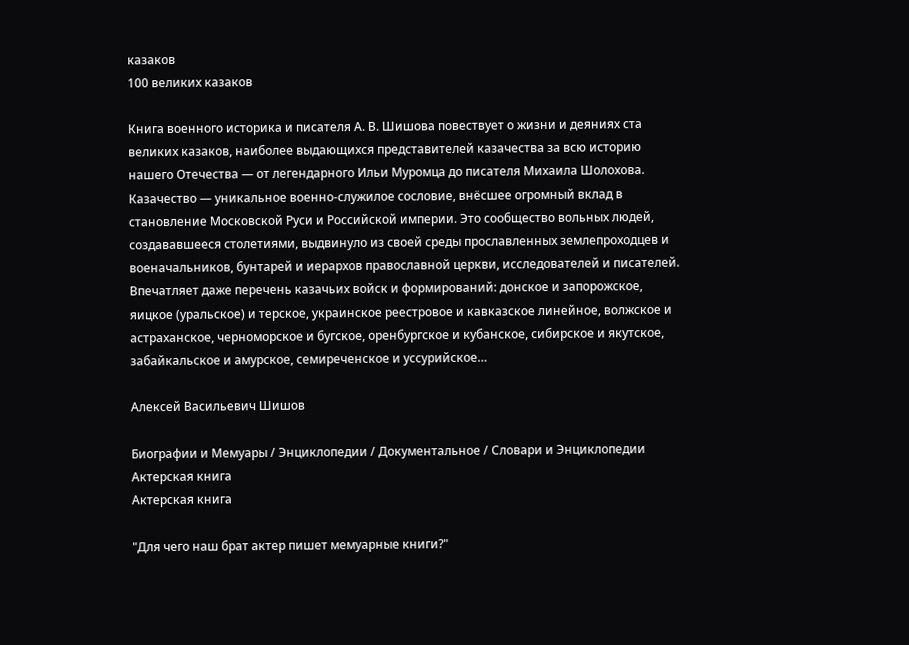казаков
100 великих казаков

Книга военного историка и писателя А. В. Шишова повествует о жизни и деяниях ста великих казаков, наиболее выдающихся представителей казачества за всю историю нашего Отечества — от легендарного Ильи Муромца до писателя Михаила Шолохова. Казачество — уникальное военно-служилое сословие, внёсшее огромный вклад в становление Московской Руси и Российской империи. Это сообщество вольных людей, создававшееся столетиями, выдвинуло из своей среды прославленных землепроходцев и военачальников, бунтарей и иерархов православной церкви, исследователей и писателей. Впечатляет даже перечень казачьих войск и формирований: донское и запорожское, яицкое (уральское) и терское, украинское реестровое и кавказское линейное, волжское и астраханское, черноморское и бугское, оренбургское и кубанское, сибирское и якутское, забайкальское и амурское, семиреченское и уссурийское…

Алексей Васильевич Шишов

Биографии и Мемуары / Энциклопедии / Документальное / Словари и Энциклопедии
Актерская книга
Актерская книга

"Для чего наш брат актер пишет мемуарные книги?"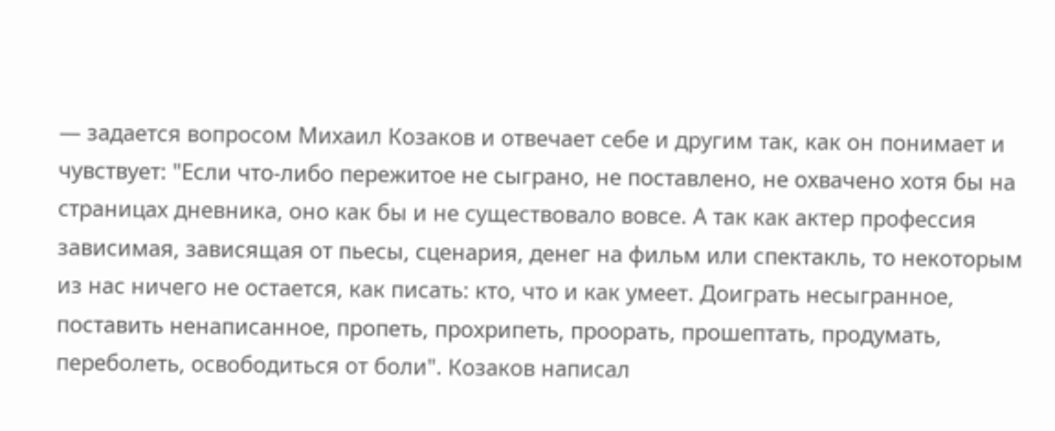— задается вопросом Михаил Козаков и отвечает себе и другим так, как он понимает и чувствует: "Если что-либо пережитое не сыграно, не поставлено, не охвачено хотя бы на страницах дневника, оно как бы и не существовало вовсе. А так как актер профессия зависимая, зависящая от пьесы, сценария, денег на фильм или спектакль, то некоторым из нас ничего не остается, как писать: кто, что и как умеет. Доиграть несыгранное, поставить ненаписанное, пропеть, прохрипеть, проорать, прошептать, продумать, переболеть, освободиться от боли". Козаков написал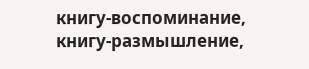книгу-воспоминание, книгу-размышление,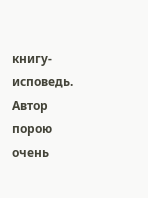книгу-исповедь. Автор порою очень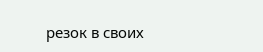резок в своих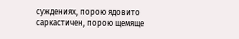суждениях, порою ядовито саркастичен, порою щемяще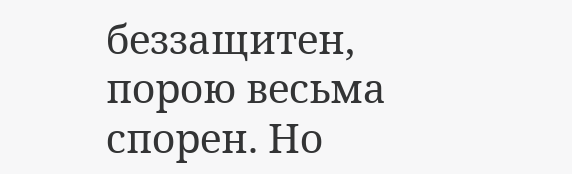беззащитен, порою весьма спорен. Но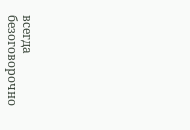всегда безоговорочно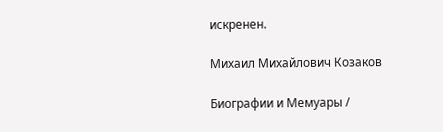искренен.

Михаил Михайлович Козаков

Биографии и Мемуары /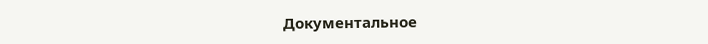Документальное